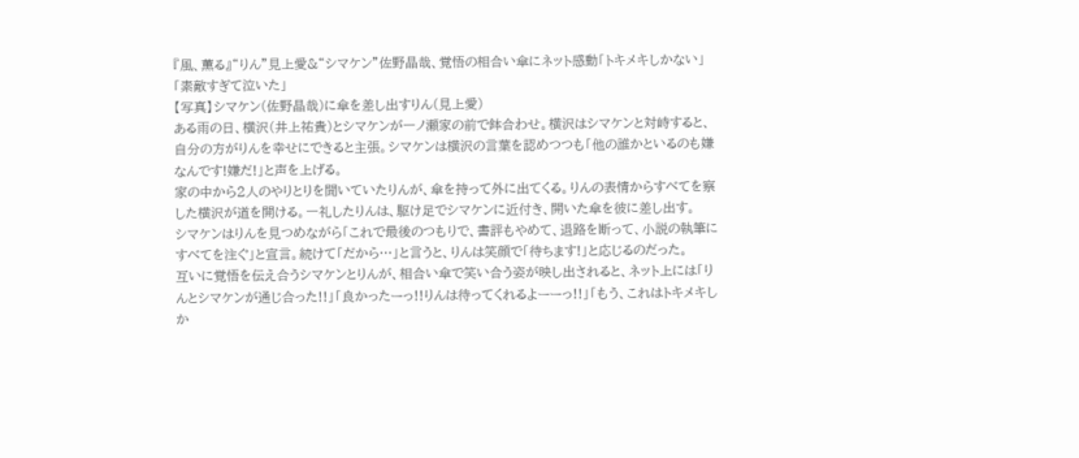『風、薫る』“りん”見上愛&“シマケン”佐野晶哉、覚悟の相合い傘にネット感動「トキメキしかない」「素敵すぎて泣いた」
【写真】シマケン(佐野晶哉)に傘を差し出すりん(見上愛)
ある雨の日、横沢(井上祐貴)とシマケンが一ノ瀬家の前で鉢合わせ。横沢はシマケンと対峙すると、自分の方がりんを幸せにできると主張。シマケンは横沢の言葉を認めつつも「他の誰かといるのも嫌なんです!嫌だ!」と声を上げる。
家の中から2人のやりとりを聞いていたりんが、傘を持って外に出てくる。りんの表情からすべてを察した横沢が道を開ける。一礼したりんは、駆け足でシマケンに近付き、開いた傘を彼に差し出す。
シマケンはりんを見つめながら「これで最後のつもりで、書評もやめて、退路を断って、小説の執筆にすべてを注ぐ」と宣言。続けて「だから…」と言うと、りんは笑顔で「待ちます!」と応じるのだった。
互いに覚悟を伝え合うシマケンとりんが、相合い傘で笑い合う姿が映し出されると、ネット上には「りんとシマケンが通じ合った!!」「良かったーっ!!りんは待ってくれるよーーっ!!」「もう、これはトキメキしか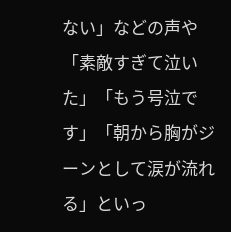ない」などの声や「素敵すぎて泣いた」「もう号泣です」「朝から胸がジーンとして涙が流れる」といっ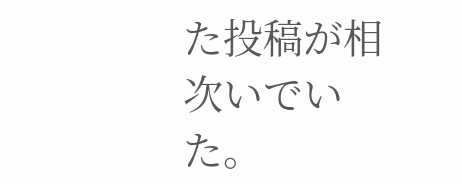た投稿が相次いでいた。